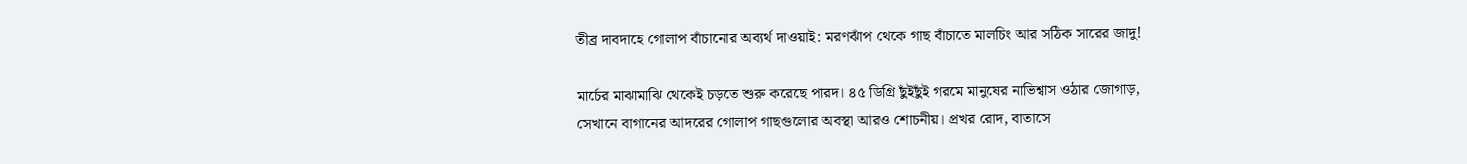তীব্র দাবদাহে গোলাপ বাঁচানোর অব্যর্থ দাওয়াই: মরণঝাঁপ থেকে গাছ বাঁচাতে মালচিং আর সঠিক সারের জাদু!

মার্চের মাঝামাঝি থেকেই চড়তে শুরু করেছে পারদ। ৪৫ ডিগ্রি ছুঁইছুঁই গরমে মানুষের নাভিশ্বাস ওঠার জোগাড়, সেখানে বাগানের আদরের গোলাপ গাছগুলোর অবস্থা আরও শোচনীয়। প্রখর রোদ, বাতাসে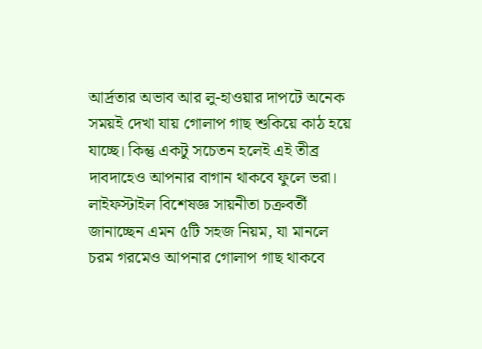আর্দ্রতার অভাব আর লু-হাওয়ার দাপটে অনেক সময়ই দেখা যায় গোলাপ গাছ শুকিয়ে কাঠ হয়ে যাচ্ছে। কিন্তু একটু সচেতন হলেই এই তীব্র দাবদাহেও আপনার বাগান থাকবে ফুলে ভরা। লাইফস্টাইল বিশেষজ্ঞ সায়নীতা চক্রবর্তী জানাচ্ছেন এমন ৫টি সহজ নিয়ম, যা মানলে চরম গরমেও আপনার গোলাপ গাছ থাকবে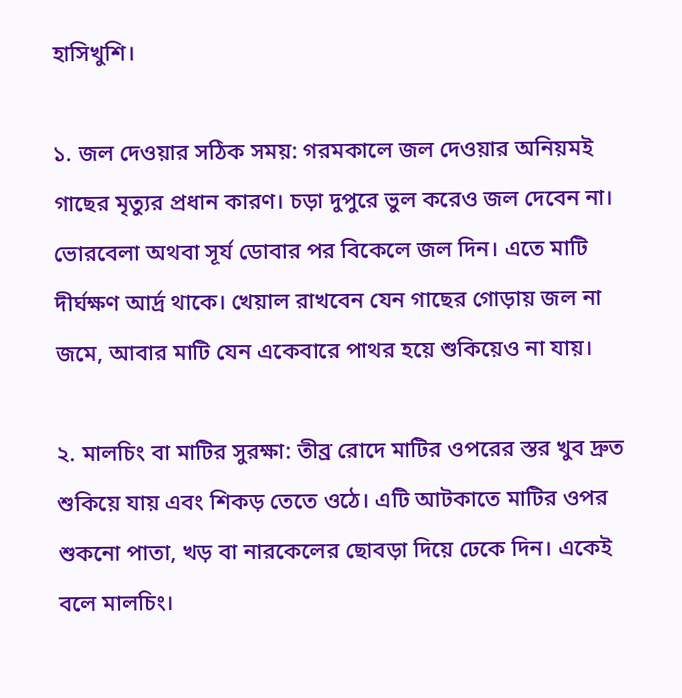হাসিখুশি।

১. জল দেওয়ার সঠিক সময়: গরমকালে জল দেওয়ার অনিয়মই গাছের মৃত্যুর প্রধান কারণ। চড়া দুপুরে ভুল করেও জল দেবেন না। ভোরবেলা অথবা সূর্য ডোবার পর বিকেলে জল দিন। এতে মাটি দীর্ঘক্ষণ আর্দ্র থাকে। খেয়াল রাখবেন যেন গাছের গোড়ায় জল না জমে, আবার মাটি যেন একেবারে পাথর হয়ে শুকিয়েও না যায়।

২. মালচিং বা মাটির সুরক্ষা: তীব্র রোদে মাটির ওপরের স্তর খুব দ্রুত শুকিয়ে যায় এবং শিকড় তেতে ওঠে। এটি আটকাতে মাটির ওপর শুকনো পাতা, খড় বা নারকেলের ছোবড়া দিয়ে ঢেকে দিন। একেই বলে মালচিং।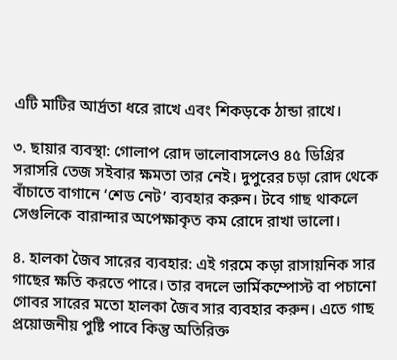এটি মাটির আর্দ্রতা ধরে রাখে এবং শিকড়কে ঠান্ডা রাখে।

৩. ছায়ার ব্যবস্থা: গোলাপ রোদ ভালোবাসলেও ৪৫ ডিগ্রির সরাসরি তেজ সইবার ক্ষমতা তার নেই। দুপুরের চড়া রোদ থেকে বাঁচাতে বাগানে ‘শেড নেট’ ব্যবহার করুন। টবে গাছ থাকলে সেগুলিকে বারান্দার অপেক্ষাকৃত কম রোদে রাখা ভালো।

৪. হালকা জৈব সারের ব্যবহার: এই গরমে কড়া রাসায়নিক সার গাছের ক্ষতি করতে পারে। তার বদলে ভার্মিকম্পোস্ট বা পচানো গোবর সারের মতো হালকা জৈব সার ব্যবহার করুন। এতে গাছ প্রয়োজনীয় পুষ্টি পাবে কিন্তু অতিরিক্ত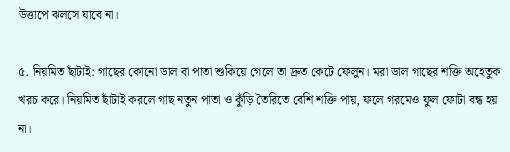উত্তাপে ঝলসে যাবে না।

৫. নিয়মিত ছাঁটাই: গাছের কোনো ডাল বা পাতা শুকিয়ে গেলে তা দ্রুত কেটে ফেলুন। মরা ডাল গাছের শক্তি অহেতুক খরচ করে। নিয়মিত ছাঁটাই করলে গাছ নতুন পাতা ও কুঁড়ি তৈরিতে বেশি শক্তি পায়, ফলে গরমেও ফুল ফোটা বন্ধ হয় না।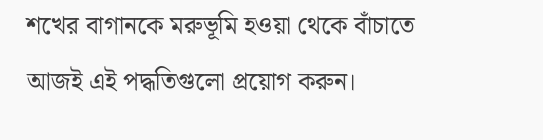শখের বাগানকে মরুভূমি হওয়া থেকে বাঁচাতে আজই এই পদ্ধতিগুলো প্রয়োগ করুন।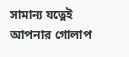সামান্য যত্নেই আপনার গোলাপ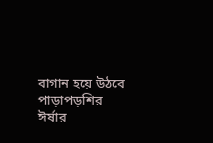বাগান হয়ে উঠবে পাড়াপড়শির ঈর্ষার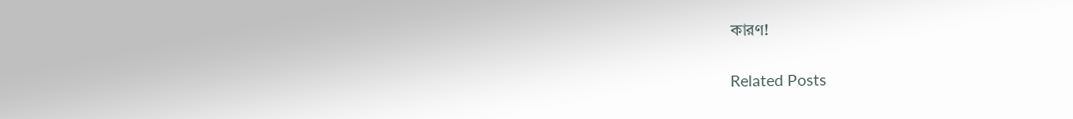কারণ!

Related Posts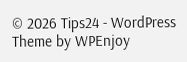© 2026 Tips24 - WordPress Theme by WPEnjoy